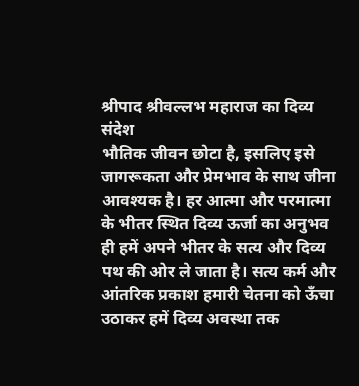श्रीपाद श्रीवल्लभ महाराज का दिव्य संदेश
भौतिक जीवन छोटा है, इसलिए इसे जागरूकता और प्रेमभाव के साथ जीना आवश्यक है। हर आत्मा और परमात्मा के भीतर स्थित दिव्य ऊर्जा का अनुभव ही हमें अपने भीतर के सत्य और दिव्य पथ की ओर ले जाता है। सत्य कर्म और आंतरिक प्रकाश हमारी चेतना को ऊँचा उठाकर हमें दिव्य अवस्था तक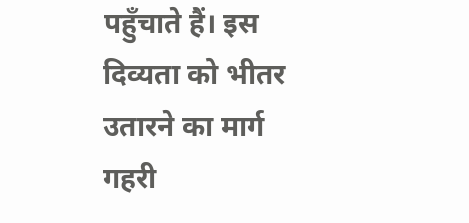पहुँचाते हैं। इस दिव्यता को भीतर उतारने का मार्ग गहरी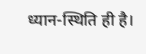ध्यान-स्थिति ही है।